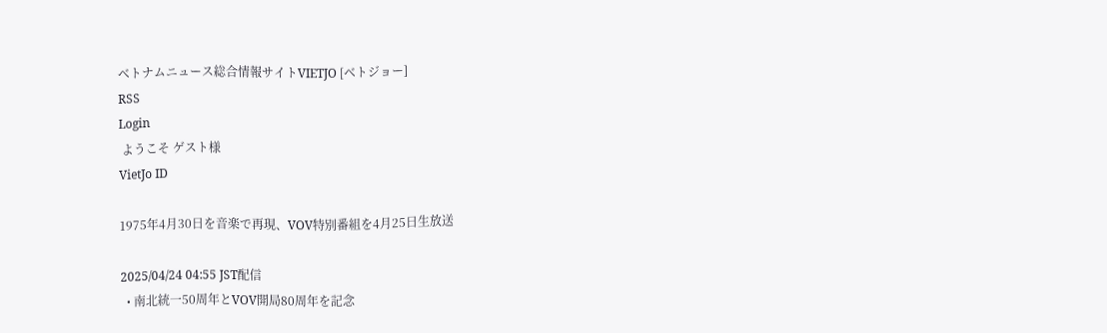ベトナムニュース総合情報サイトVIETJO [ベトジョー]
RSS
Login
 ようこそ ゲスト様
VietJo ID

1975年4月30日を音楽で再現、VOV特別番組を4月25日生放送

2025/04/24 04:55 JST配信
  • 南北統一50周年とVOV開局80周年を記念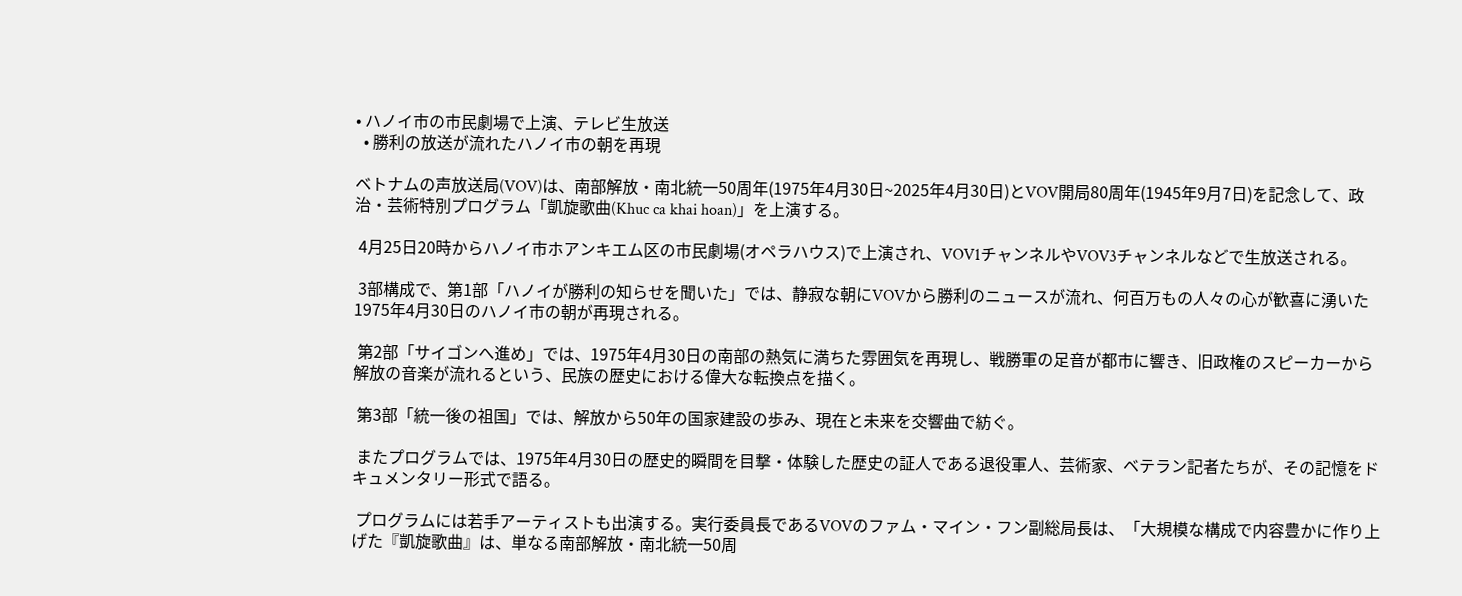• ハノイ市の市民劇場で上演、テレビ生放送
  • 勝利の放送が流れたハノイ市の朝を再現

ベトナムの声放送局(VOV)は、南部解放・南北統一50周年(1975年4月30日~2025年4月30日)とVOV開局80周年(1945年9月7日)を記念して、政治・芸術特別プログラム「凱旋歌曲(Khuc ca khai hoan)」を上演する。

 4月25日20時からハノイ市ホアンキエム区の市民劇場(オペラハウス)で上演され、VOV1チャンネルやVOV3チャンネルなどで生放送される。

 3部構成で、第1部「ハノイが勝利の知らせを聞いた」では、静寂な朝にVOVから勝利のニュースが流れ、何百万もの人々の心が歓喜に湧いた1975年4月30日のハノイ市の朝が再現される。

 第2部「サイゴンへ進め」では、1975年4月30日の南部の熱気に満ちた雰囲気を再現し、戦勝軍の足音が都市に響き、旧政権のスピーカーから解放の音楽が流れるという、民族の歴史における偉大な転換点を描く。

 第3部「統一後の祖国」では、解放から50年の国家建設の歩み、現在と未来を交響曲で紡ぐ。

 またプログラムでは、1975年4月30日の歴史的瞬間を目撃・体験した歴史の証人である退役軍人、芸術家、ベテラン記者たちが、その記憶をドキュメンタリー形式で語る。

 プログラムには若手アーティストも出演する。実行委員長であるVOVのファム・マイン・フン副総局長は、「大規模な構成で内容豊かに作り上げた『凱旋歌曲』は、単なる南部解放・南北統一50周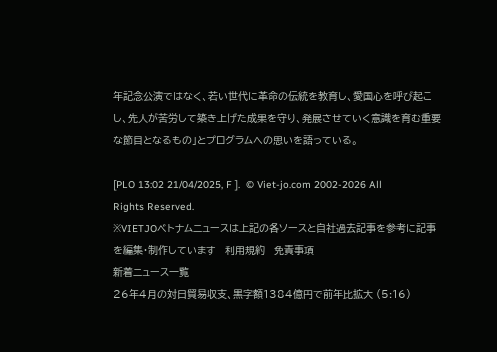年記念公演ではなく、若い世代に革命の伝統を教育し、愛国心を呼び起こし、先人が苦労して築き上げた成果を守り、発展させていく意識を育む重要な節目となるもの」とプログラムへの思いを語っている。

[PLO 13:02 21/04/2025, F ].  © Viet-jo.com 2002-2026 All Rights Reserved.
※VIETJOベトナムニュースは上記の各ソースと自社過去記事を参考に記事を編集・制作しています   利用規約   免責事項
新着ニュース一覧
26年4月の対日貿易収支、黒字額1384億円で前年比拡大 (5:16)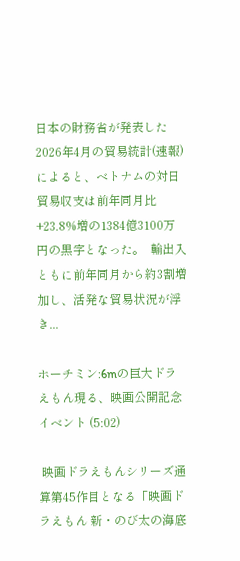日本の財務省が発表した2026年4月の貿易統計(速報)によると、ベトナムの対日貿易収支は前年同月比+23.8%増の1384億3100万円の黒字となった。  輸出入ともに前年同月から約3割増加し、活発な貿易状況が浮き...

ホーチミン:6mの巨大ドラえもん現る、映画公開記念イベント (5:02)

 映画ドラえもんシリーズ通算第45作目となる「映画ドラえもん 新・のび太の海底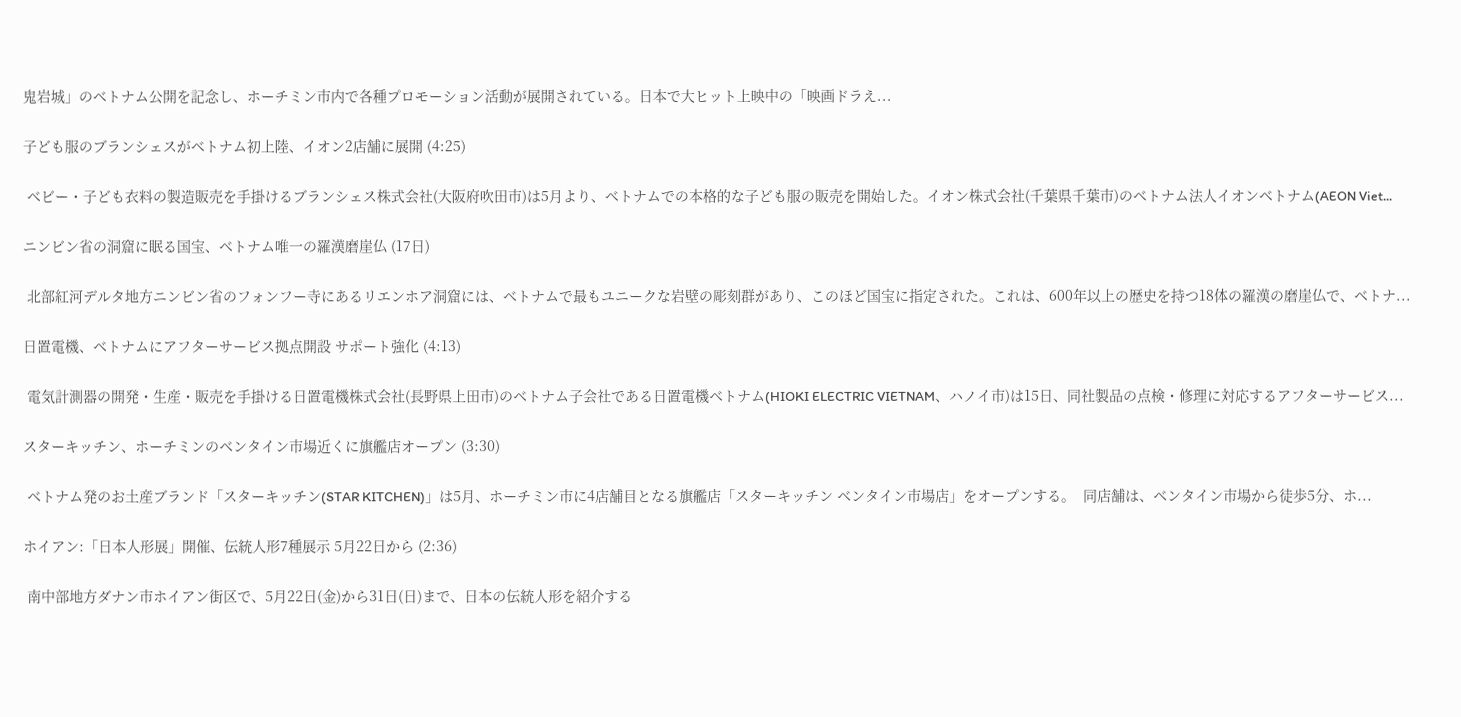鬼岩城」のベトナム公開を記念し、ホーチミン市内で各種プロモーション活動が展開されている。日本で大ヒット上映中の「映画ドラえ...

子ども服のブランシェスがベトナム初上陸、イオン2店舗に展開 (4:25)

 ベビー・子ども衣料の製造販売を手掛けるブランシェス株式会社(大阪府吹田市)は5月より、ベトナムでの本格的な子ども服の販売を開始した。イオン株式会社(千葉県千葉市)のベトナム法人イオンベトナム(AEON Viet...

ニンビン省の洞窟に眠る国宝、ベトナム唯一の羅漢磨崖仏 (17日)

 北部紅河デルタ地方ニンビン省のフォンフー寺にあるリエンホア洞窟には、ベトナムで最もユニークな岩壁の彫刻群があり、このほど国宝に指定された。これは、600年以上の歴史を持つ18体の羅漢の磨崖仏で、ベトナ...

日置電機、ベトナムにアフターサービス拠点開設 サポート強化 (4:13)

 電気計測器の開発・生産・販売を手掛ける日置電機株式会社(長野県上田市)のベトナム子会社である日置電機ベトナム(HIOKI ELECTRIC VIETNAM、ハノイ市)は15日、同社製品の点検・修理に対応するアフターサービス...

スターキッチン、ホーチミンのベンタイン市場近くに旗艦店オープン (3:30)

 ベトナム発のお土産ブランド「スターキッチン(STAR KITCHEN)」は5月、ホーチミン市に4店舗目となる旗艦店「スターキッチン ベンタイン市場店」をオープンする。  同店舗は、ベンタイン市場から徒歩5分、ホ...

ホイアン:「日本人形展」開催、伝統人形7種展示 5月22日から (2:36)

 南中部地方ダナン市ホイアン街区で、5月22日(金)から31日(日)まで、日本の伝統人形を紹介する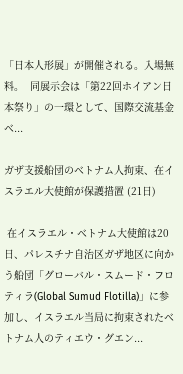「日本人形展」が開催される。入場無料。  同展示会は「第22回ホイアン日本祭り」の一環として、国際交流基金ベ...

ガザ支援船団のベトナム人拘束、在イスラエル大使館が保護措置 (21日)

 在イスラエル・ベトナム大使館は20日、パレスチナ自治区ガザ地区に向かう船団「グローバル・スムード・フロティラ(Global Sumud Flotilla)」に参加し、イスラエル当局に拘束されたベトナム人のティエウ・グエン...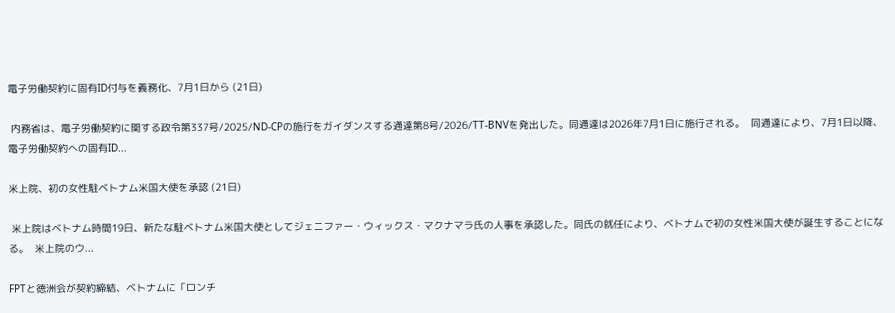電子労働契約に固有ID付与を義務化、7月1日から (21日)

 内務省は、電子労働契約に関する政令第337号/2025/ND-CPの施行をガイダンスする通達第8号/2026/TT-BNVを発出した。同通達は2026年7月1日に施行される。  同通達により、7月1日以降、電子労働契約への固有ID...

米上院、初の女性駐ベトナム米国大使を承認 (21日)

 米上院はベトナム時間19日、新たな駐ベトナム米国大使としてジェニファー・ウィックス・マクナマラ氏の人事を承認した。同氏の就任により、ベトナムで初の女性米国大使が誕生することになる。  米上院のウ...

FPTと徳洲会が契約締結、ベトナムに「ロンチ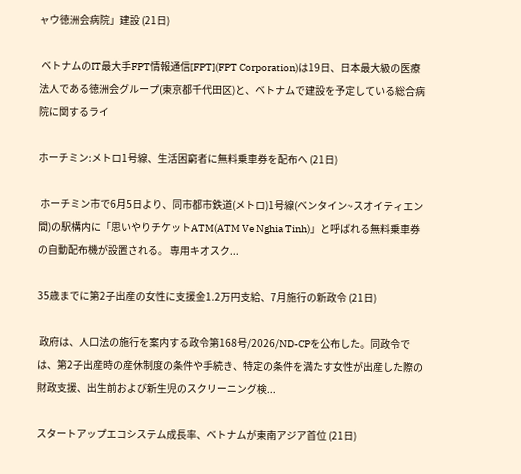ャウ徳洲会病院」建設 (21日)

 ベトナムのIT最大手FPT情報通信[FPT](FPT Corporation)は19日、日本最大級の医療法人である徳洲会グループ(東京都千代田区)と、ベトナムで建設を予定している総合病院に関するライ

ホーチミン:メトロ1号線、生活困窮者に無料乗車券を配布へ (21日)

 ホーチミン市で6月5日より、同市都市鉄道(メトロ)1号線(ベンタイン~スオイティエン間)の駅構内に「思いやりチケットATM(ATM Ve Nghia Tinh)」と呼ばれる無料乗車券の自動配布機が設置される。 専用キオスク...

35歳までに第2子出産の女性に支援金1.2万円支給、7月施行の新政令 (21日)

 政府は、人口法の施行を案内する政令第168号/2026/ND-CPを公布した。同政令では、第2子出産時の産休制度の条件や手続き、特定の条件を満たす女性が出産した際の財政支援、出生前および新生児のスクリーニング検...

スタートアップエコシステム成長率、ベトナムが東南アジア首位 (21日)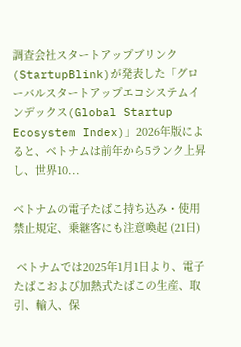調査会社スタートアップブリンク(StartupBlink)が発表した「グローバルスタートアップエコシステムインデックス(Global Startup Ecosystem Index)」2026年版によると、ベトナムは前年から5ランク上昇し、世界10...

ベトナムの電子たばこ持ち込み・使用禁止規定、乗継客にも注意喚起 (21日)

 ベトナムでは2025年1月1日より、電子たばこおよび加熱式たばこの生産、取引、輸入、保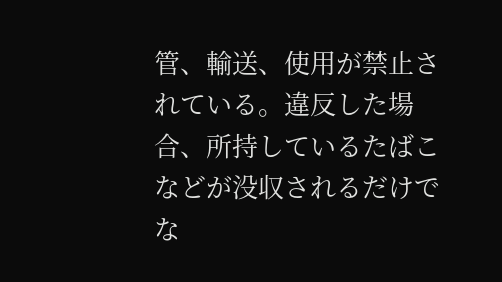管、輸送、使用が禁止されている。違反した場合、所持しているたばこなどが没収されるだけでな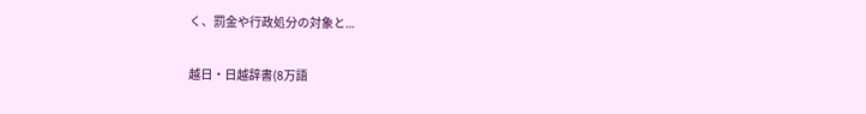く、罰金や行政処分の対象と...

越日・日越辞書(8万語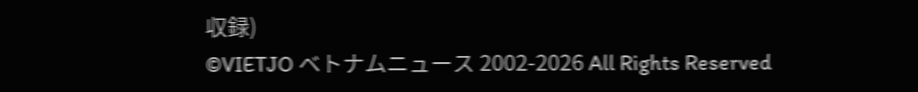収録)
©VIETJO ベトナムニュース 2002-2026 All Rights Reserved